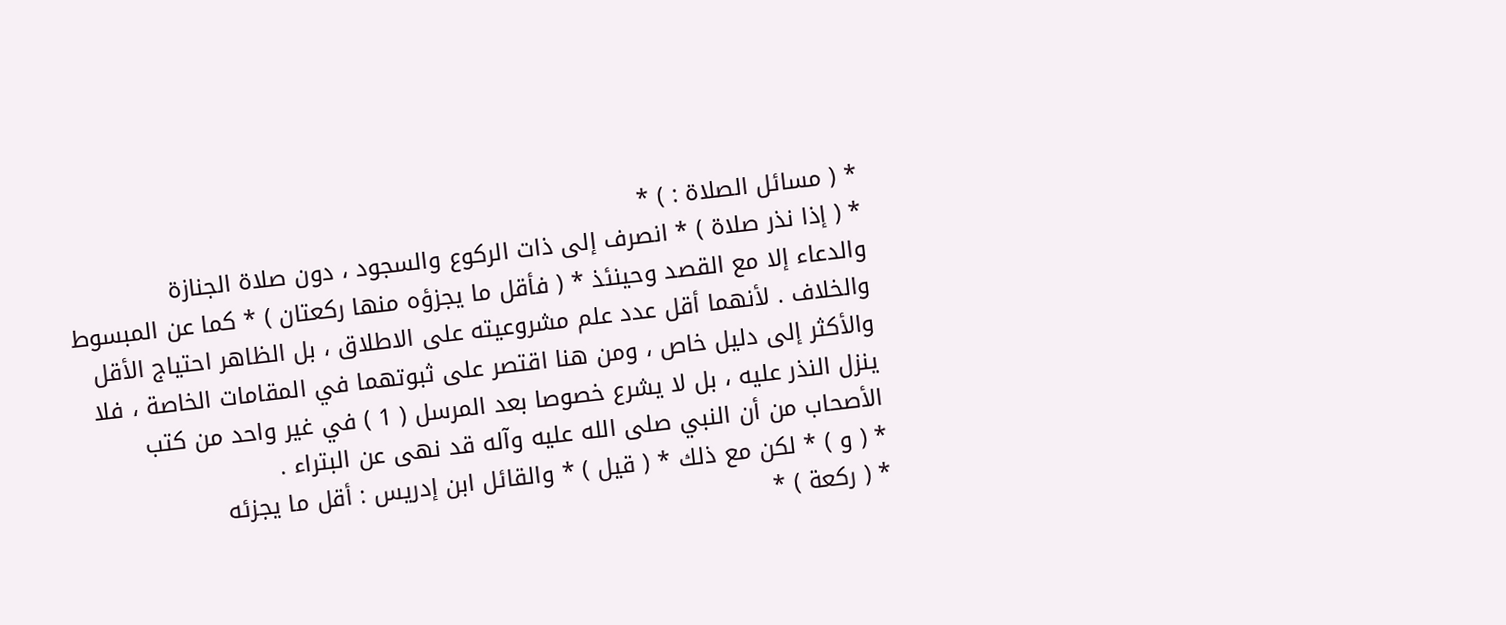* ( مسائل الصلاة : ) *
* ( إذا نذر صلاة ) * انصرف إلى ذات الركوع والسجود ، دون صلاة الجنازة
والدعاء إلا مع القصد وحينئذ * ( فأقل ما يجزؤه منها ركعتان ) * كما عن المبسوط
والخلاف . لأنهما أقل عدد علم مشروعيته على الاطلاق ، بل الظاهر احتياج الأقل
والأكثر إلى دليل خاص ، ومن هنا اقتصر على ثبوتهما في المقامات الخاصة ، فلا
ينزل النذر عليه ، بل لا يشرع خصوصا بعد المرسل ( 1 ) في غير واحد من كتب
الأصحاب من أن النبي صلى الله عليه وآله قد نهى عن البتراء .
* ( و ) * لكن مع ذلك * ( قيل ) * والقائل ابن إدريس : أقل ما يجزئه
* ( ركعة ) *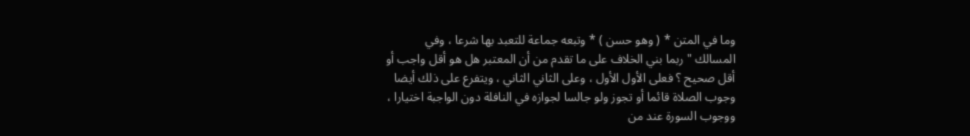وما في المتن * ( وهو حسن ) * وتبعه جماعة للتعبد بها شرعا ، وفي
المسالك " ربما بني الخلاف على ما تقدم من أن المعتبر هل هو أقل واجب أو
أقل صحيح ؟ فعلى الأول الأول ، وعلى الثاني الثاني ، ويتفرع على ذلك أيضا
وجوب الصلاة قائما أو تجوز ولو جالسا لجوازه في النافلة دون الواجبة اختيارا ،
ووجوب السورة عند من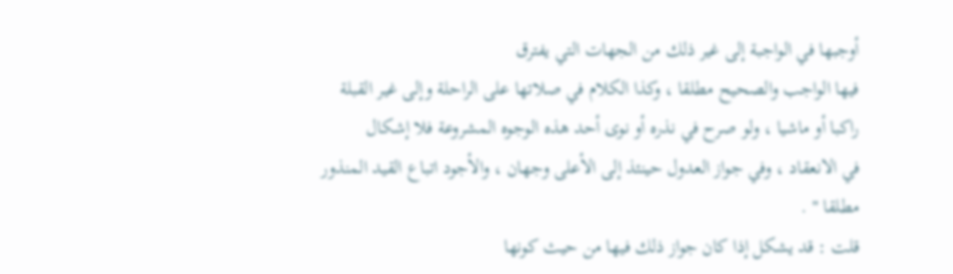أوجبها في الواجبة إلى غير ذلك من الجهات التي يفترق
فيها الواجب والصحيح مطلقا ، وكذا الكلام في صلاتها على الراحلة وإلى غير القبلة
راكبا أو ماشيا ، ولو صرح في نذره أو نوى أحد هذه الوجوه المشروعة فلا إشكال
في الانعقاد ، وفي جواز العدول حينئذ إلى الأعلى وجهان ، والأجود اتباع القيد المنذور
مطلقا " .
قلت : قد يشكل إذا كان جواز ذلك فيها من حيث كونها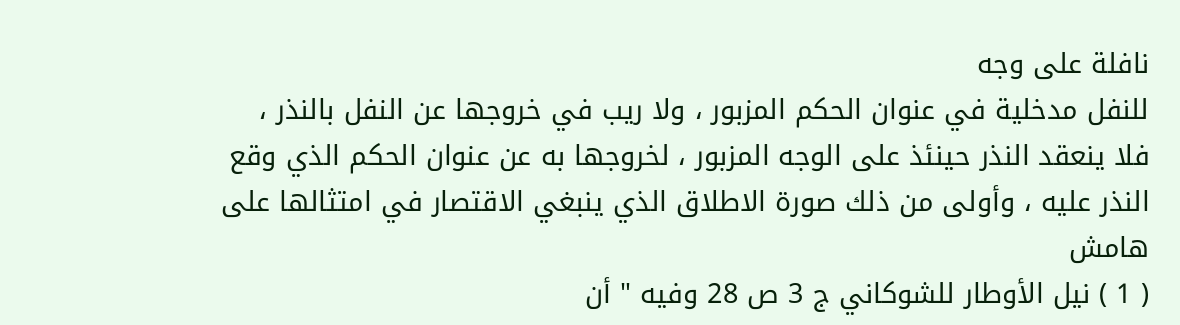نافلة على وجه
للنفل مدخلية في عنوان الحكم المزبور ، ولا ريب في خروجها عن النفل بالنذر ،
فلا ينعقد النذر حينئذ على الوجه المزبور ، لخروجها به عن عنوان الحكم الذي وقع
النذر عليه ، وأولى من ذلك صورة الاطلاق الذي ينبغي الاقتصار في امتثالها على
هامش
( 1 ) نيل الأوطار للشوكاني ج 3 ص 28 وفيه " أن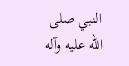النبي صلى الله عليه وآله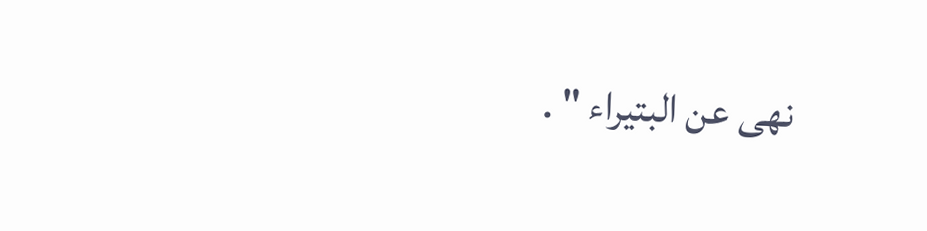نهى عن البتيراء " .